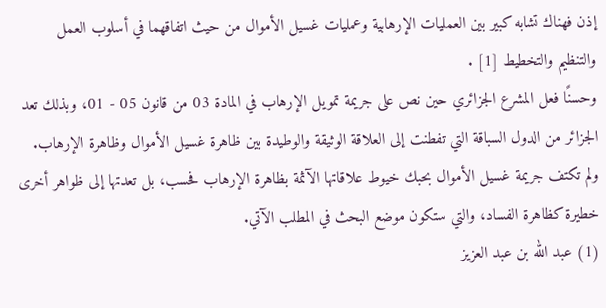إذن فهناك تشابه كبير بين العمليات الإرهابية وعمليات غسيل الأموال من حيث اتفاقهما في أسلوب العمل والتنظيم والتخطيط [1] .
وحسنًا فعل المشرع الجزائري حين نص على جريمة تمويل الإرهاب في المادة 03 من قانون 05 - 01، وبذلك تعد الجزائر من الدول السباقة التي تفطنت إلى العلاقة الوثيقة والوطيدة بين ظاهرة غسيل الأموال وظاهرة الإرهاب.
ولم تكتف جريمة غسيل الأموال بحبك خيوط علاقاتها الآثمة بظاهرة الإرهاب فحسب، بل تعدتها إلى ظواهر أخرى خطيرة كظاهرة الفساد، والتي ستكون موضع البحث في المطلب الآتي.
(1) عبد الله بن عبد العزيز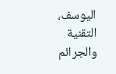اليوسف، التقنية والجرائم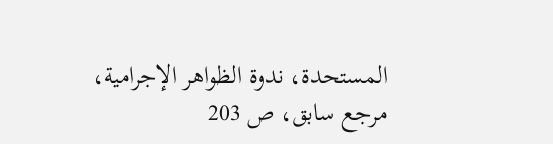المستحدة، ندوة الظواهر الإجرامية، مرجع سابق، ص 203